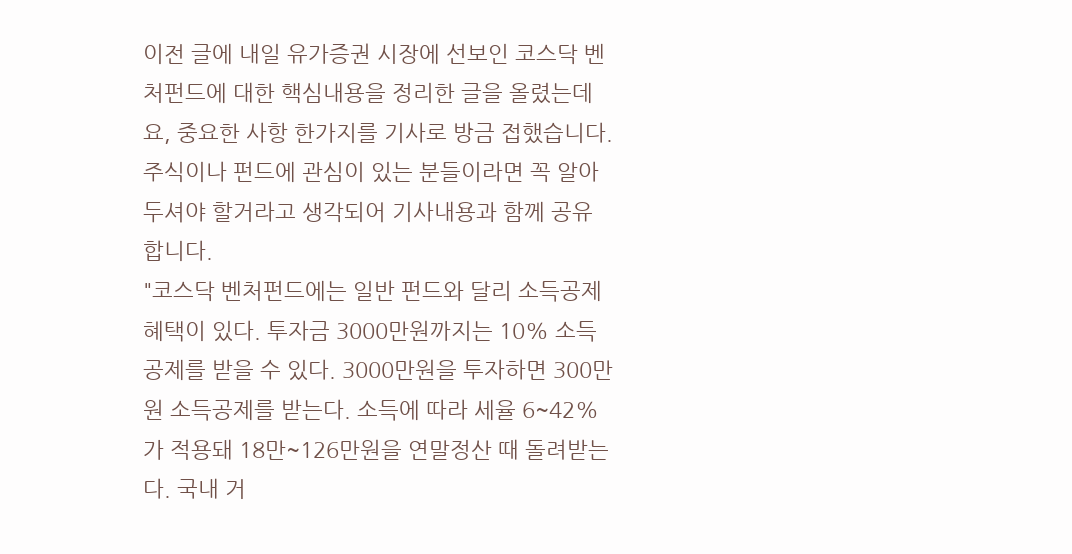이전 글에 내일 유가증권 시장에 선보인 코스닥 벤처펀드에 대한 핵심내용을 정리한 글을 올렸는데요, 중요한 사항 한가지를 기사로 방금 접했습니다. 주식이나 펀드에 관심이 있는 분들이라면 꼭 알아두셔야 할거라고 생각되어 기사내용과 함께 공유합니다.
"코스닥 벤처펀드에는 일반 펀드와 달리 소득공제 혜택이 있다. 투자금 3000만원까지는 10% 소득공제를 받을 수 있다. 3000만원을 투자하면 300만원 소득공제를 받는다. 소득에 따라 세율 6~42%가 적용돼 18만~126만원을 연말정산 때 돌려받는다. 국내 거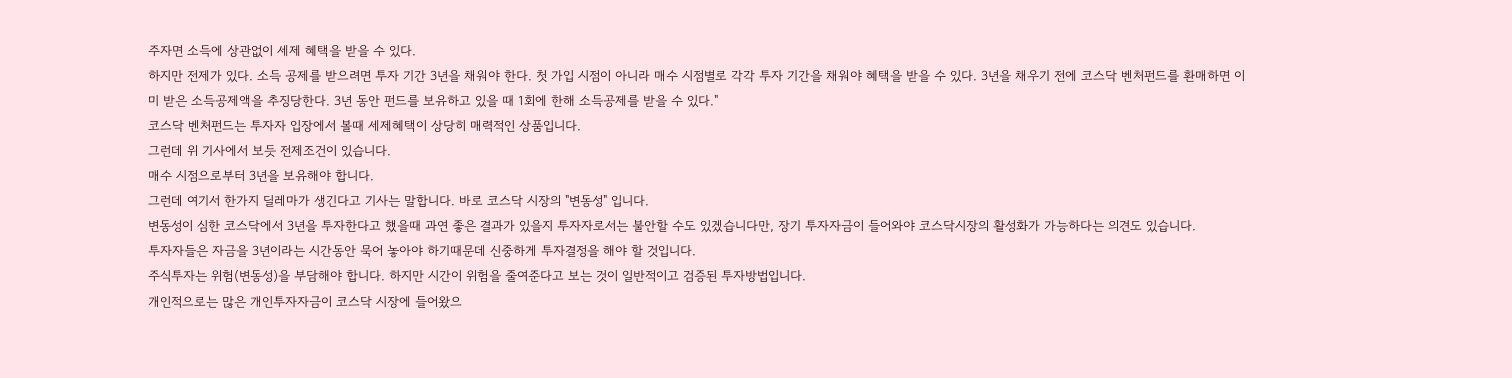주자면 소득에 상관없이 세제 혜택을 받을 수 있다.
하지만 전제가 있다. 소득 공제를 받으려면 투자 기간 3년을 채워야 한다. 첫 가입 시점이 아니라 매수 시점별로 각각 투자 기간을 채워야 혜택을 받을 수 있다. 3년을 채우기 전에 코스닥 벤처펀드를 환매하면 이미 받은 소득공제액을 추징당한다. 3년 동안 펀드를 보유하고 있을 때 1회에 한해 소득공제를 받을 수 있다."
코스닥 벤처펀드는 투자자 입장에서 볼때 세제혜택이 상당히 매력적인 상품입니다.
그런데 위 기사에서 보듯 전제조건이 있습니다.
매수 시점으로부터 3년을 보유해야 합니다.
그런데 여기서 한가지 딜레마가 생긴다고 기사는 말합니다. 바로 코스닥 시장의 "변동성" 입니다.
변동성이 심한 코스닥에서 3년을 투자한다고 했을때 과연 좋은 결과가 있을지 투자자로서는 불안할 수도 있겠습니다만, 장기 투자자금이 들어와야 코스닥시장의 활성화가 가능하다는 의견도 있습니다.
투자자들은 자금을 3년이라는 시간동안 묵어 놓아야 하기때문데 신중하게 투자결정을 해야 할 것입니다.
주식투자는 위험(변동성)을 부담해야 합니다. 하지만 시간이 위험을 줄여준다고 보는 것이 일반적이고 검증된 투자방법입니다.
개인적으로는 많은 개인투자자금이 코스닥 시장에 들어왔으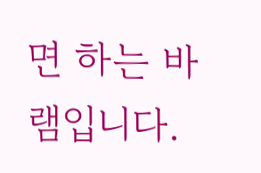면 하는 바램입니다.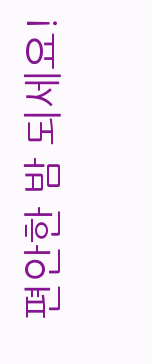편안한 밤 되세요!